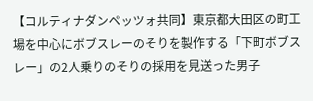【コルティナダンペッツォ共同】東京都大田区の町工場を中心にボブスレーのそりを製作する「下町ボブスレー」の2人乗りのそりの採用を見送った男子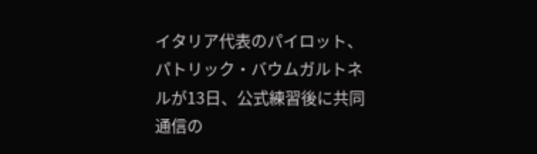イタリア代表のパイロット、パトリック・バウムガルトネルが13日、公式練習後に共同通信の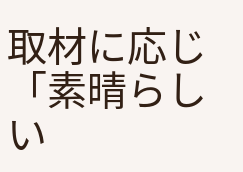取材に応じ「素晴らしい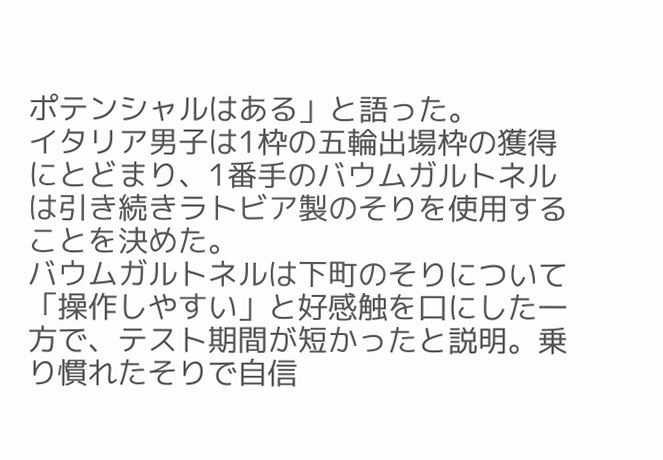ポテンシャルはある」と語った。
イタリア男子は1枠の五輪出場枠の獲得にとどまり、1番手のバウムガルトネルは引き続きラトビア製のそりを使用することを決めた。
バウムガルトネルは下町のそりについて「操作しやすい」と好感触を口にした一方で、テスト期間が短かったと説明。乗り慣れたそりで自信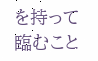を持って臨むこと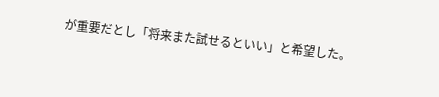が重要だとし「将来また試せるといい」と希望した。